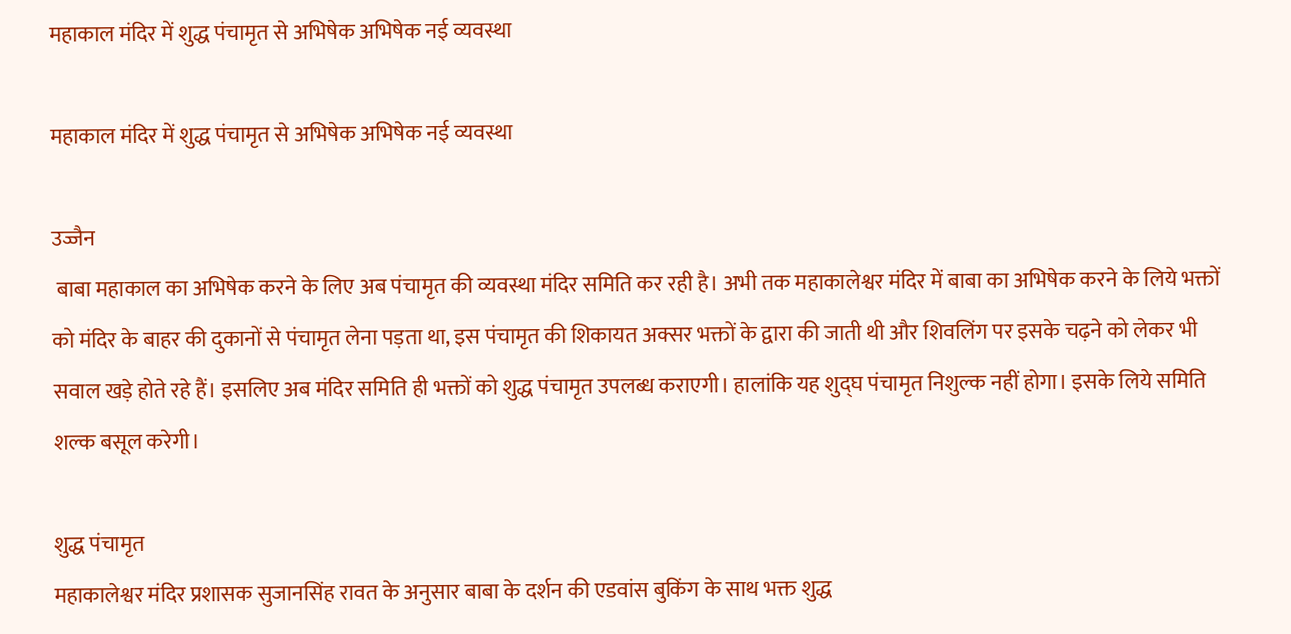महाकाल मंदिर में शुद्ध पंचामृत से अभिषेक अभिषेक नई व्यवस्था

महाकाल मंदिर में शुद्ध पंचामृत से अभिषेक अभिषेक नई व्यवस्था

उज्जैन
 बाबा महाकाल का अभिषेक करने के लिए अब पंचामृत की व्यवस्था मंदिर समिति कर रही है। अभी तक महाकालेश्वर मंदिर में बाबा का अभिषेक करने के लिये भक्तों को मंदिर के बाहर की दुकानों से पंचामृत लेना पड़ता था, इस पंचामृत की शिकायत अक्सर भक्तों के द्वारा की जाती थी और शिवलिंग पर इसके चढ़ने को लेकर भी सवाल खड़े होते रहे हैं। इसलिए अब मंदिर समिति ही भक्तों को शुद्ध पंचामृत उपलब्ध कराएगी। हालांकि यह शुद्घ पंचामृत निशुल्क नहीं होगा। इसके लिये समिति शल्क बसूल करेगी।

शुद्ध पंचामृत
महाकालेश्वर मंदिर प्रशासक सुजानसिंह रावत के अनुसार बाबा के दर्शन की एडवांस बुकिंग के साथ भक्त शुद्ध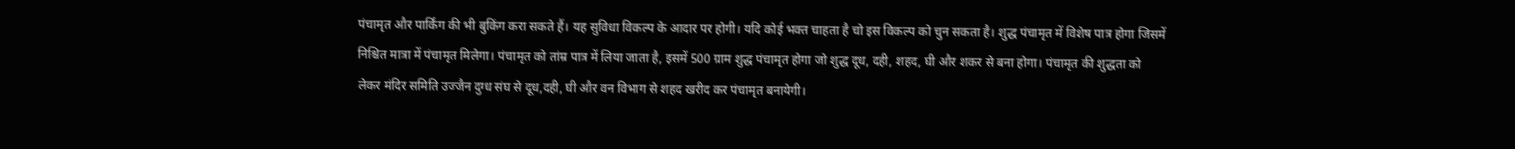पंचामृत और पार्किंग की भी बुकिंग करा सकते हैं। यह सुविधा विकल्प के आदार पर होगी। यदि कोई भक्त चाहता है चो इस विकल्प को चुन सकता है। शुद्ध पंचामृत में विशेष पात्र होगा जिसमें निश्चित मात्रा में पंचामृत मिलेगा। पंचामृत को तांम्र पात्र में लिया जाता है, इसमें 500 ग्राम शुद्ध पंचामृत होगा जो शुद्ध दूध, दही, शहद, घी और शकर से बना होगा। पंचामृत की शुद्धता को लेकर मंदिर समिति उज्जैन दुग्ध संघ से दूध,दही, घी और वन विभाग से शहद खरीद कर पंचामृत बनायेगी।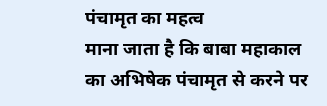पंचामृत का महत्व
माना जाता है कि बाबा महाकाल का अभिषेक पंचामृत से करने पर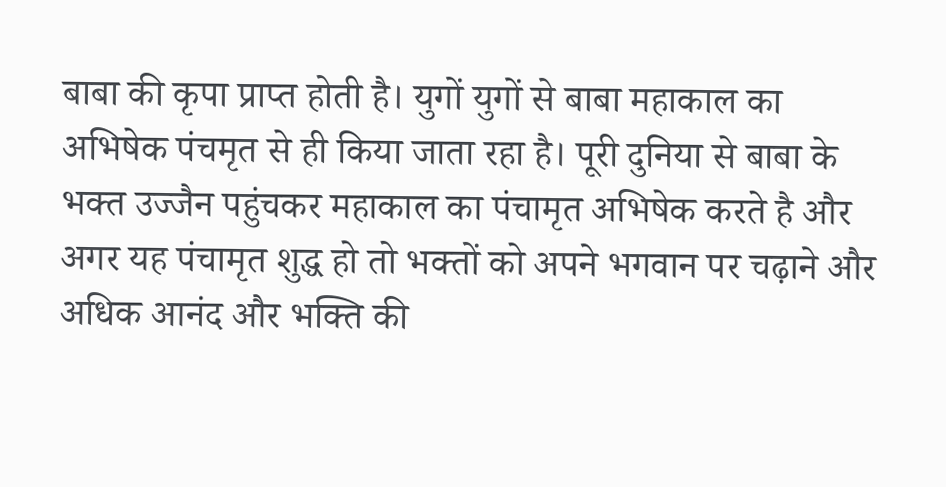बाबा की कृपा प्राप्त होती है। युगों युगों से बाबा महाकाल का अभिषेक पंचमृत से ही किया जाता रहा है। पूरी दुनिया से बाबा के भक्त उज्जैन पहुंचकर महाकाल का पंचामृत अभिषेक करते है और अगर यह पंचामृत शुद्ध हो तो भक्तों को अपने भगवान पर चढ़ाने और अधिक आनंद और भक्ति की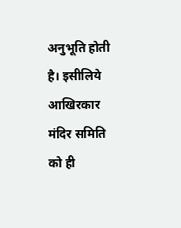अनुभूति होती है। इसीलिये आखिरकार मंदिर समिति को ही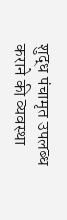शुद्ध पंचामृत उपलब्ध कराने की व्यवस्था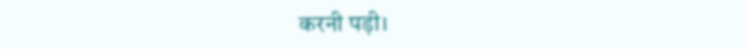करनी पड़ी।